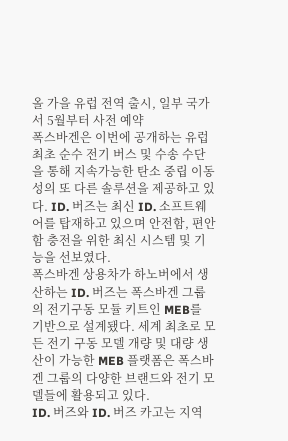올 가을 유럽 전역 출시, 일부 국가서 5월부터 사전 예약
폭스바겐은 이번에 공개하는 유럽 최초 순수 전기 버스 및 수송 수단을 통해 지속가능한 탄소 중립 이동성의 또 다른 솔루션을 제공하고 있다. ID. 버즈는 최신 ID. 소프트웨어를 탑재하고 있으며 안전함, 편안함 충전을 위한 최신 시스템 및 기능을 선보였다.
폭스바겐 상용차가 하노버에서 생산하는 ID. 버즈는 폭스바겐 그룹의 전기구동 모듈 키트인 MEB를 기반으로 설계됐다. 세계 최초로 모든 전기 구동 모델 개량 및 대량 생산이 가능한 MEB 플랫폼은 폭스바겐 그룹의 다양한 브랜드와 전기 모델들에 활용되고 있다.
ID. 버즈와 ID. 버즈 카고는 지역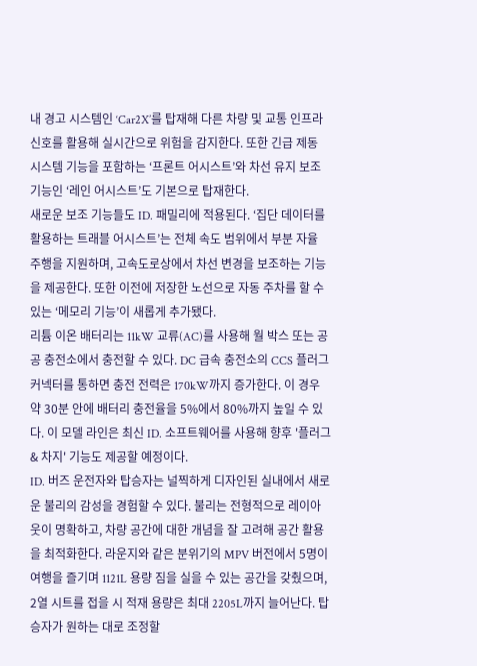내 경고 시스템인 ‘Car2X’를 탑재해 다른 차량 및 교통 인프라 신호를 활용해 실시간으로 위험을 감지한다. 또한 긴급 제동 시스템 기능을 포함하는 ‘프론트 어시스트’와 차선 유지 보조 기능인 ‘레인 어시스트’도 기본으로 탑재한다.
새로운 보조 기능들도 ID. 패밀리에 적용된다. ‘집단 데이터를 활용하는 트래블 어시스트’는 전체 속도 범위에서 부분 자율 주행을 지원하며, 고속도로상에서 차선 변경을 보조하는 기능을 제공한다. 또한 이전에 저장한 노선으로 자동 주차를 할 수 있는 ‘메모리 기능’이 새롭게 추가됐다.
리튬 이온 배터리는 11kW 교류(AC)를 사용해 월 박스 또는 공공 충전소에서 충전할 수 있다. DC 급속 충전소의 CCS 플러그 커넥터를 통하면 충전 전력은 170kW까지 증가한다. 이 경우 약 30분 안에 배터리 충전율을 5%에서 80%까지 높일 수 있다. 이 모델 라인은 최신 ID. 소프트웨어를 사용해 향후 '플러그 & 차지' 기능도 제공할 예정이다.
ID. 버즈 운전자와 탑승자는 널찍하게 디자인된 실내에서 새로운 불리의 감성을 경험할 수 있다. 불리는 전형적으로 레이아웃이 명확하고, 차량 공간에 대한 개념을 잘 고려해 공간 활용을 최적화한다. 라운지와 같은 분위기의 MPV 버전에서 5명이 여행을 즐기며 1121L 용량 짐을 실을 수 있는 공간을 갖췄으며, 2열 시트를 접을 시 적재 용량은 최대 2205L까지 늘어난다. 탑승자가 원하는 대로 조정할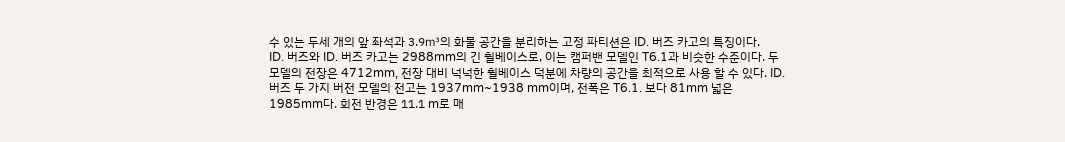수 있는 두세 개의 앞 좌석과 3.9㎥의 화물 공간을 분리하는 고정 파티션은 ID. 버즈 카고의 특징이다.
ID. 버즈와 ID. 버즈 카고는 2988mm의 긴 휠베이스로, 이는 캠퍼밴 모델인 T6.1과 비슷한 수준이다. 두 모델의 전장은 4712mm, 전장 대비 넉넉한 휠베이스 덕분에 차량의 공간을 최적으로 사용 할 수 있다. ID. 버즈 두 가지 버전 모델의 전고는 1937mm~1938 mm이며, 전폭은 T6.1. 보다 81mm 넓은 1985mm다. 회전 반경은 11.1 m로 매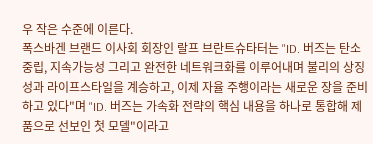우 작은 수준에 이른다.
폭스바겐 브랜드 이사회 회장인 랄프 브란트슈타터는 "ID. 버즈는 탄소중립, 지속가능성 그리고 완전한 네트워크화를 이루어내며 불리의 상징성과 라이프스타일을 계승하고, 이제 자율 주행이라는 새로운 장을 준비하고 있다"며 "ID. 버즈는 가속화 전략의 핵심 내용을 하나로 통합해 제품으로 선보인 첫 모델"이라고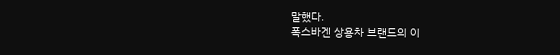말했다.
폭스바겐 상용차 브랜드의 이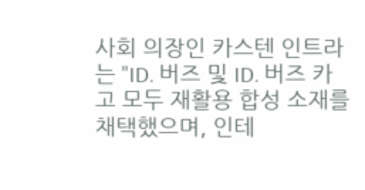사회 의장인 카스텐 인트라는 "ID. 버즈 및 ID. 버즈 카고 모두 재활용 합성 소재를 채택했으며, 인테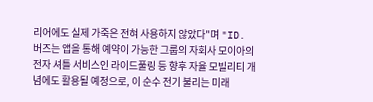리어에도 실제 가죽은 전혀 사용하지 않았다"며 "ID. 버즈는 앱을 통해 예약이 가능한 그룹의 자회사 모이아의 전자 셔틀 서비스인 라이드풀링 등 향후 자율 모빌리티 개념에도 활용될 예정으로, 이 순수 전기 불리는 미래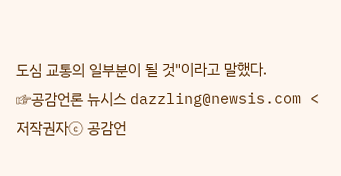도심 교통의 일부분이 될 것"이라고 말했다.
☞공감언론 뉴시스 dazzling@newsis.com <저작권자ⓒ 공감언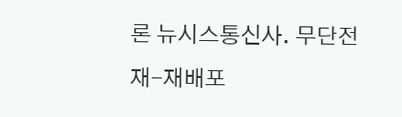론 뉴시스통신사. 무단전재-재배포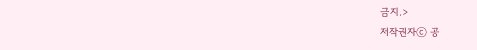금지.>
저작권자ⓒ 공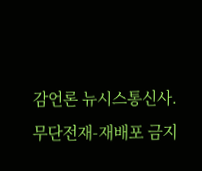감언론 뉴시스통신사. 무단전재-재배포 금지